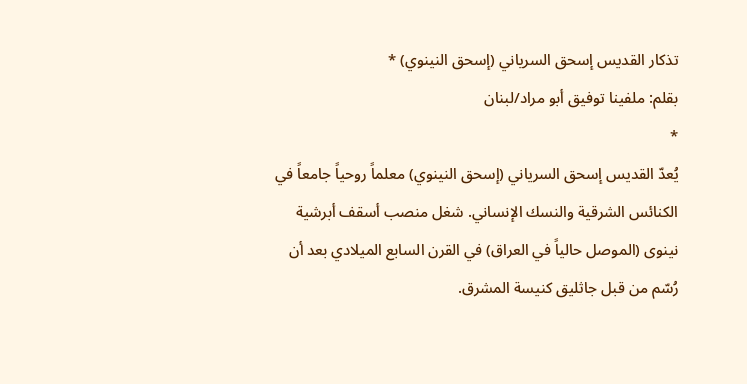تذكار القديس إسحق السرياني (إسحق النينوي) *
بقلم: ملفينا توفيق أبو مراد/لبنان
*
يُعدّ القديس إسحق السرياني (إسحق النينوي) معلماً روحياً جامعاً في الكنائس الشرقية والنسك الإنساني. شغل منصب أسقف أبرشية نينوى (الموصل حالياً في العراق) في القرن السابع الميلادي بعد أن رُسّم من قبل جاثليق كنيسة المشرق.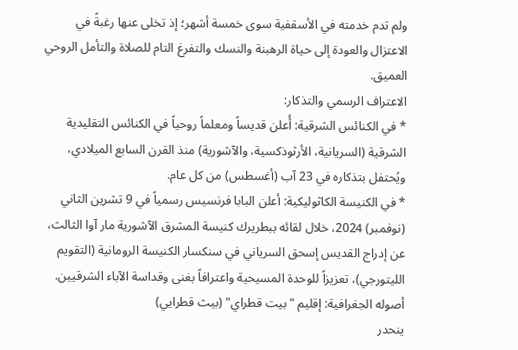ولم تدم خدمته في الأسقفية سوى خمسة أشهر؛ إذ تخلى عنها رغبةً في الاعتزال والعودة إلى حياة الرهبنة والنسك والتفرغ التام للصلاة والتأمل الروحي العميق.
الاعتراف الرسمي والتذكار:
* في الكنائس الشرقية: أُعلن قديساً ومعلماً روحياً في الكنائس التقليدية الشرقية (السريانية، الأرثوذكسية، والآشورية) منذ القرن السابع الميلادي، ويُحتفل بتذكاره في 23 آب (أغسطس) من كل عام.
* في الكنيسة الكاثوليكية: أعلن البابا فرنسيس رسمياً في 9 تشرين الثاني (نوفمبر) 2024، خلال لقائه ببطريرك كنيسة المشرق الآشورية مار آوا الثالث، عن إدراج القديس إسحق السرياني في سنكسار الكنيسة الرومانية (التقويم الليتورجي)، تعزيزاً للوحدة المسيحية واعترافاً بغنى وقداسة الآباء الشرقيين.
أصوله الجغرافية: إقليم "بيت قطراي" (بيث قطرايي)
ينحدر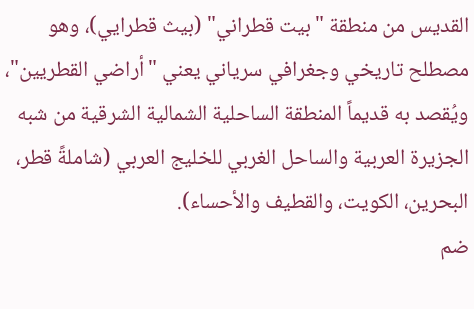القديس من منطقة "بيت قطراني" (بيث قطرايي)، وهو مصطلح تاريخي وجغرافي سرياني يعني "أراضي القطريين"، ويُقصد به قديماً المنطقة الساحلية الشمالية الشرقية من شبه الجزيرة العربية والساحل الغربي للخليج العربي (شاملةً قطر، البحرين، الكويت، والقطيف والأحساء).
ضم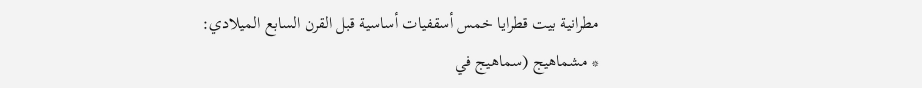مطرانية بيت قطرايا خمس أسقفيات أساسية قبل القرن السابع الميلادي:
* مشماهيج (سماهيج في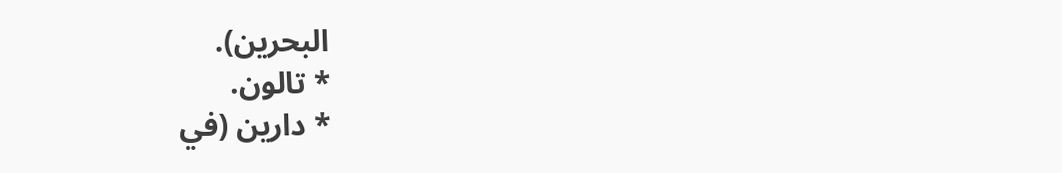البحرين).
* تالون.
* دارين (في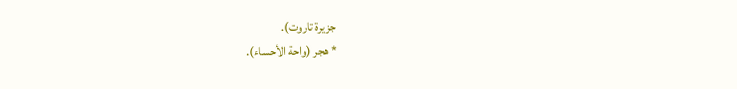جزيرة تاروت).
* هجر (واحة الأحساء).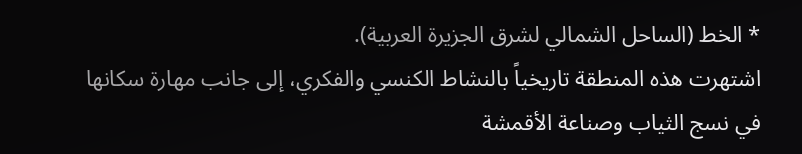* الخط (الساحل الشمالي لشرق الجزيرة العربية).
اشتهرت هذه المنطقة تاريخياً بالنشاط الكنسي والفكري، إلى جانب مهارة سكانها في نسج الثياب وصناعة الأقمشة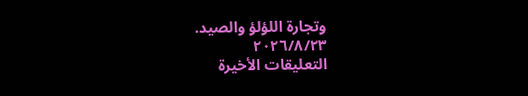وتجارة اللؤلؤ والصيد.
٢٠٢٦/٨/٢٣
التعليقات الأخيرة